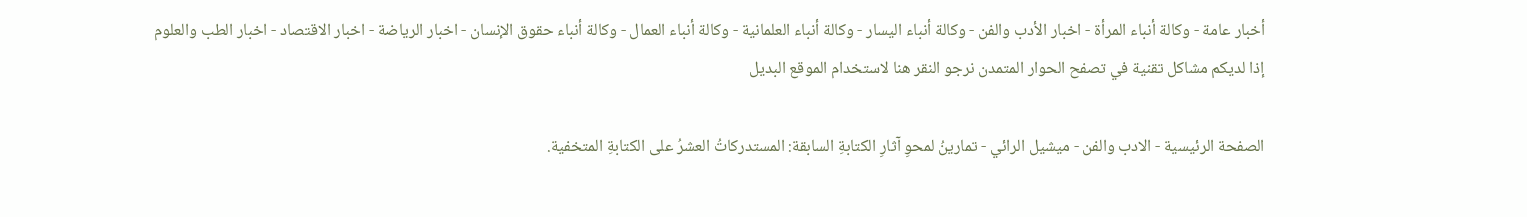أخبار عامة - وكالة أنباء المرأة - اخبار الأدب والفن - وكالة أنباء اليسار - وكالة أنباء العلمانية - وكالة أنباء العمال - وكالة أنباء حقوق الإنسان - اخبار الرياضة - اخبار الاقتصاد - اخبار الطب والعلوم
إذا لديكم مشاكل تقنية في تصفح الحوار المتمدن نرجو النقر هنا لاستخدام الموقع البديل

الصفحة الرئيسية - الادب والفن - ميشيل الرائي - تمارينُ لمحوِ آثارِ الكتابةِ السابقة: المستدركاتُ العشرُ على الكتابةِ المتخفية.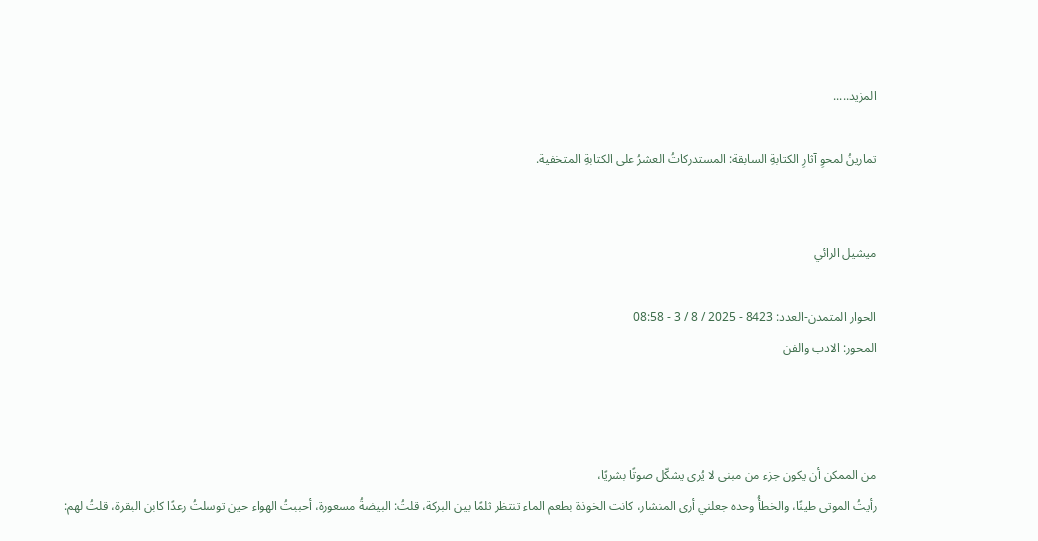المزيد.....

تمارينُ لمحوِ آثارِ الكتابةِ السابقة: المستدركاتُ العشرُ على الكتابةِ المتخفية.


ميشيل الرائي

الحوار المتمدن-العدد: 8423 - 2025 / 8 / 3 - 08:58
المحور: الادب والفن



من الممكن أن يكون جزء من مبنى لا يُرى يشكّل صوتًا بشريًا،
رأيتُ الموتى طينًا، والخطأُ وحده جعلني أرى المنشار، كانت الخوذة بطعم الماء تنتظر ثلمًا بين البركة، قلتُ: البيضةُ مسعورة، أحببتُ الهواء حين توسلتُ رعدًا كابن البقرة، قلتُ لهم: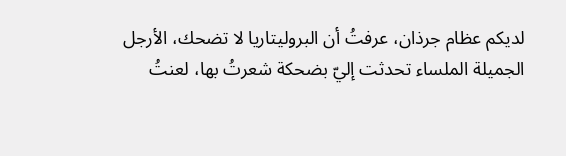لديكم عظام جرذان، عرفتُ أن البروليتاريا لا تضحك، الأرجل الجميلة الملساء تحدثت إليّ بضحكة شعرتُ بها، لعنتُ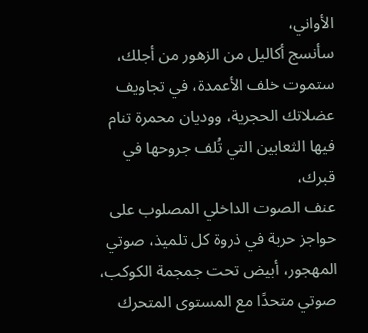الأواني،
سأنسج أكاليل من الزهور من أجلك، ستموت خلف الأعمدة، في تجاويف عضلاتك الحجرية، ووديان محمرة تنام فيها الثعابين التي تُلف جروحها في قبرك،
عنف الصوت الداخلي المصلوب على حواجز حربة في ذروة كل تلميذ، صوتي المهجور، أبيض تحت جمجمة الكوكب، صوتي متحدًا مع المستوى المتحرك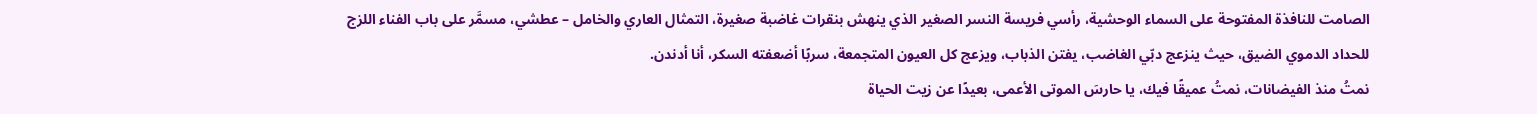الصامت للنافذة المفتوحة على السماء الوحشية، رأسي فريسة النسر الصغير الذي ينهش بنقرات غاضبة صغيرة، التمثال العاري والخامل – عطشي، مسمَّر على باب الفناء اللزج للحداد الدموي الضيق، حيث ينزعج دبّي الغاضب، يفتن الذباب، ويزعج كل العيون المتجمعة، سربًا أضعفته السكر، أنا أدندن.
نمتُ منذ الفيضانات، نمتُ عميقًا فيك، يا حارسَ الموتى الأعمى، بعيدًا عن زيت الحياة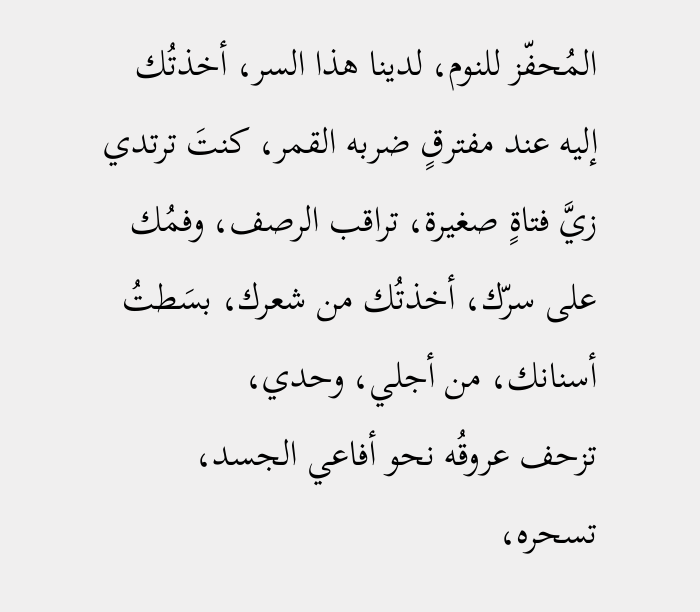المُحفّز للنوم، لدينا هذا السر، أخذتُك إليه عند مفترقٍ ضربه القمر، كنتَ ترتدي زيَّ فتاةٍ صغيرة، تراقب الرصف، وفمُك على سرّك، أخذتُك من شعرك، بسَطتُ أسنانك، من أجلي، وحدي،
تزحف عروقُه نحو أفاعي الجسد، تسحره،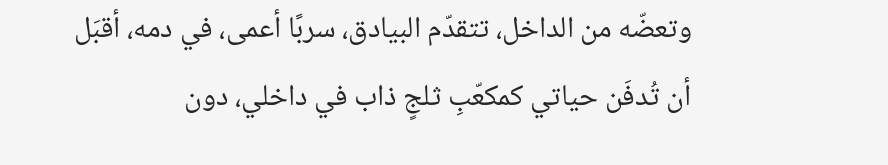وتعضّه من الداخل، تتقدّم البيادق، سربًا أعمى، في دمه، أقبَل أن تُدفَن حياتي كمكعّبِ ثلجٍ ذاب في داخلي، دون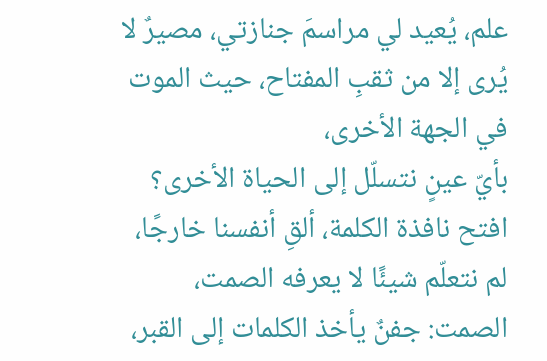علم، يُعيد لي مراسمَ جنازتي، مصيرٌ لا يُرى إلا من ثقبِ المفتاح، حيث الموت في الجهة الأخرى،
بأيّ عينٍ نتسلّل إلى الحياة الأخرى؟ افتح نافذة الكلمة، ألقِ أنفسنا خارجًا، لم نتعلّم شيئًا لا يعرفه الصمت، الصمت: جفنٌ يأخذ الكلمات إلى القبر،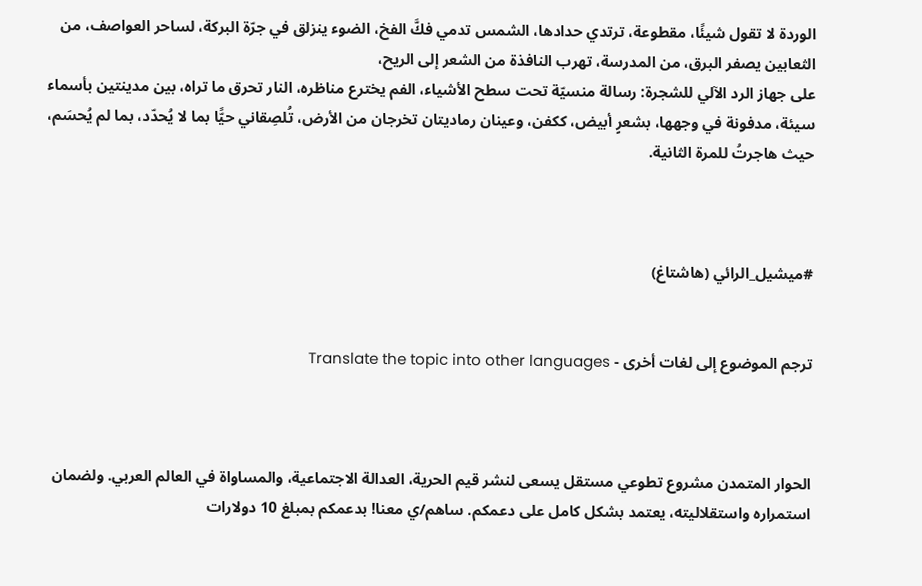الوردة لا تقول شيئًا، مقطوعة، ترتدي حدادها، الشمس تدمي فكَّ الفخ، الضوء ينزلق في جرّة البركة، لساحر العواصف، من الثعابين يصفر البرق، من المدرسة، تهرب النافذة من الشعر إلى الريح،
على جهاز الرد الآلي للشجرة: رسالة منسيّة تحت سطح الأشياء، الفم يخترع مناظره، النار تحرق ما تراه، بين مدينتين بأسماء سيئة، مدفونة في وجهها، بشعرٍ أبيض، ككفن، وعينان رماديتان تخرجان من الأرض، تُلصِقاني حيًّا بما لا يُحدّد، بما لم يُحسَم، حيث هاجرتُ للمرة الثانية.



#ميشيل_الرائي (هاشتاغ)


ترجم الموضوع إلى لغات أخرى - Translate the topic into other languages



الحوار المتمدن مشروع تطوعي مستقل يسعى لنشر قيم الحرية، العدالة الاجتماعية، والمساواة في العالم العربي. ولضمان استمراره واستقلاليته، يعتمد بشكل كامل على دعمكم. ساهم/ي معنا! بدعمكم بمبلغ 10 دولارات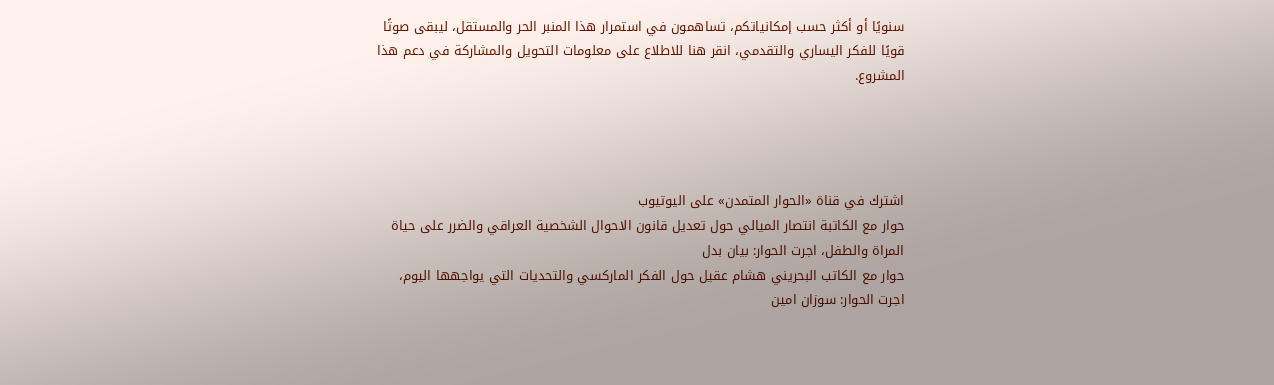سنويًا أو أكثر حسب إمكانياتكم، تساهمون في استمرار هذا المنبر الحر والمستقل، ليبقى صوتًا قويًا للفكر اليساري والتقدمي، انقر هنا للاطلاع على معلومات التحويل والمشاركة في دعم هذا المشروع.




اشترك في قناة «الحوار المتمدن» على اليوتيوب
حوار مع الكاتبة انتصار الميالي حول تعديل قانون الاحوال الشخصية العراقي والضرر على حياة المراة والطفل، اجرت الحوار: بيان بدل
حوار مع الكاتب البحريني هشام عقيل حول الفكر الماركسي والتحديات التي يواجهها اليوم، اجرت الحوار: سوزان امين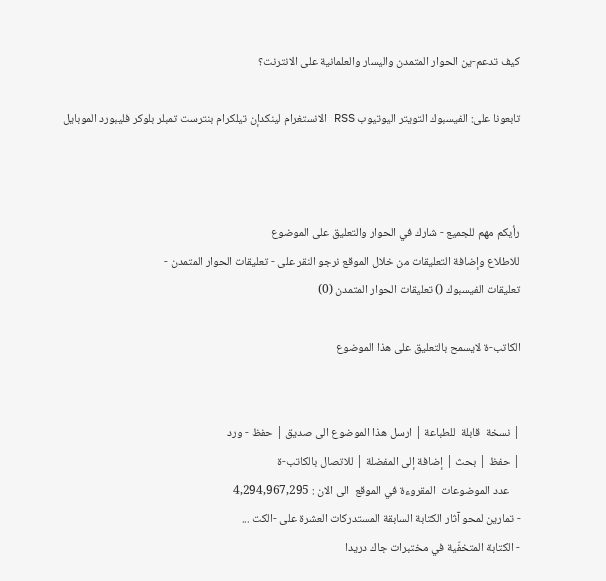كيف تدعم-ين الحوار المتمدن واليسار والعلمانية على الانترنت؟

تابعونا على: الفيسبوك التويتر اليوتيوب RSS الانستغرام لينكدإن تيلكرام بنترست تمبلر بلوكر فليبورد الموبايل



رأيكم مهم للجميع - شارك في الحوار والتعليق على الموضوع
للاطلاع وإضافة التعليقات من خلال الموقع نرجو النقر على - تعليقات الحوار المتمدن -
تعليقات الفيسبوك () تعليقات الحوار المتمدن (0)

الكاتب-ة لايسمح بالتعليق على هذا الموضوع


| نسخة  قابلة  للطباعة | ارسل هذا الموضوع الى صديق | حفظ - ورد
| حفظ | بحث | إضافة إلى المفضلة | للاتصال بالكاتب-ة
    عدد الموضوعات  المقروءة في الموقع  الى الان : 4,294,967,295
- تمارين لمحو آثار الكتابة السابقة المستدركات العشرة على -الكت ...
- الكتابة المتخفّية في مختبرات جاك دريدا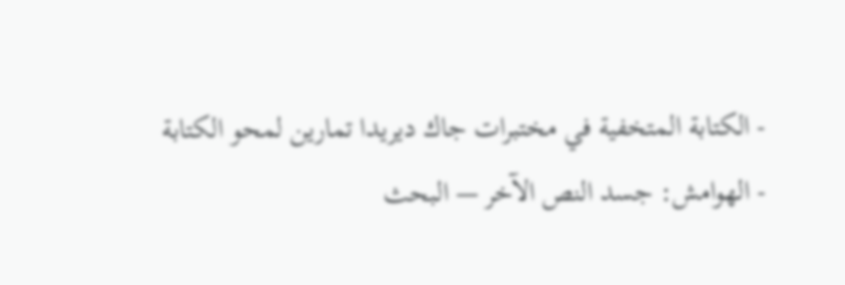- الكتابة المتخفية في مختبرات جاك ديريدا تمارين لمحو الكتابة
- الهوامش: جسد النص الآخر — البحث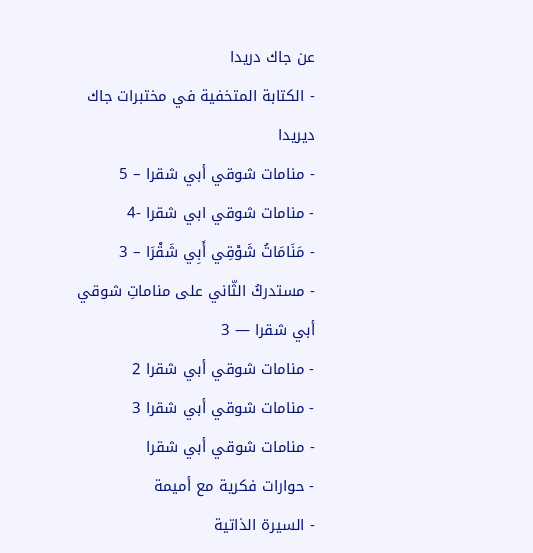عن جاك دريدا
- الكتابة المتخفية في مختبرات جاك ديريدا
- منامات شوقي أبي شقرا – 5
- منامات شوقي ابي شقرا -4
- مَنَامَاتُ شَوْقِي أَبِي شَقْرَا – 3
- مستدركُ الثّاني على مناماتِ شوقي أبي شقرا — 3
- منامات شوقي أبي شقرا 2
- منامات شوقي أبي شقرا 3
- منامات شوقي أبي شقرا
- حوارات فكرية مع أميمة
- السيرة الذاتية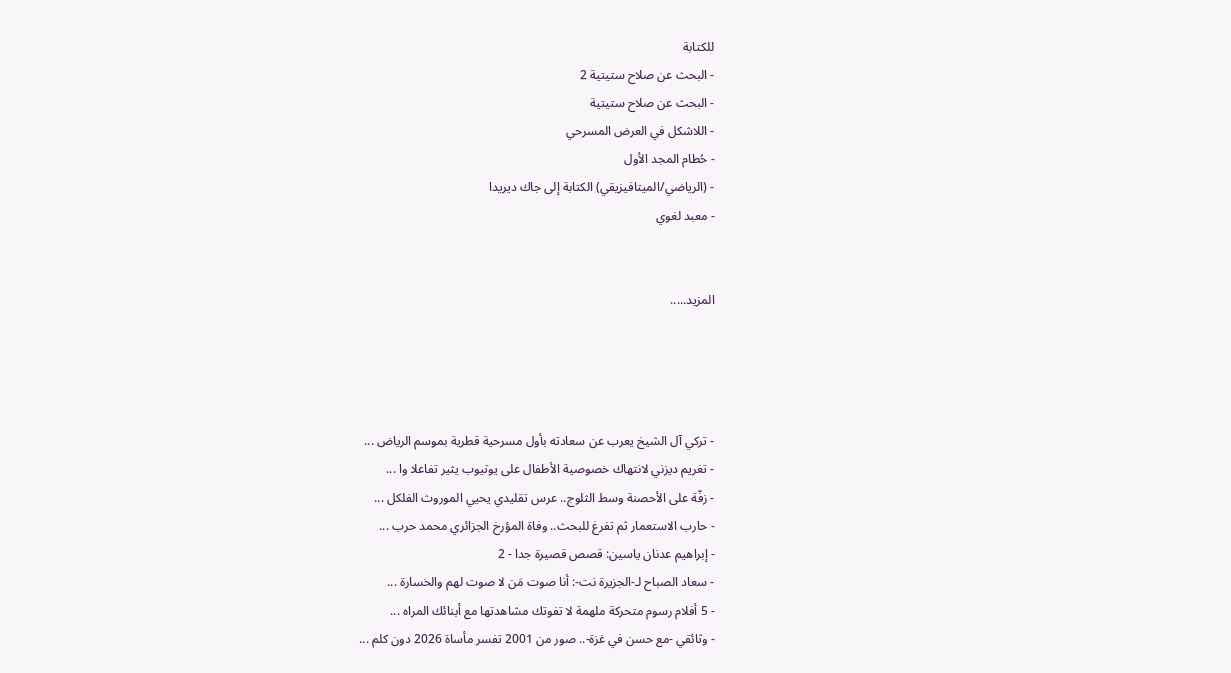للكتابة
- البحث عن صلاح ستيتية 2
- البحث عن صلاح ستيتية
- اللاشكل في العرض المسرحي
- حُطام المجد الأول
- (الرياضي/الميتافيزيقي) الكتابة إلى جاك ديريدا
- معبد لغوي


المزيد.....




- تركي آل الشيخ يعرب عن سعادته بأول مسرحية قطرية بموسم الرياض ...
- تغريم ديزني لانتهاك خصوصية الأطفال على يوتيوب يثير تفاعلا وا ...
- زفّة على الأحصنة وسط الثلوج.. عرس تقليدي يحيي الموروث الفلكل ...
- حارب الاستعمار ثم تفرغ للبحث.. وفاة المؤرخ الجزائري محمد حرب ...
- إبراهيم عدنان ياسين: قصص قصيرة جدا - 2
- سعاد الصباح لـ-الجزيرة نت-: أنا صوت مَن لا صوت لهم والخسارة ...
- 5 أفلام رسوم متحركة ملهمة لا تفوتك مشاهدتها مع أبنائك المراه ...
- وثائقي -مع حسن في غزة-.. صور من 2001 تفسر مأساة 2026 دون كلم ...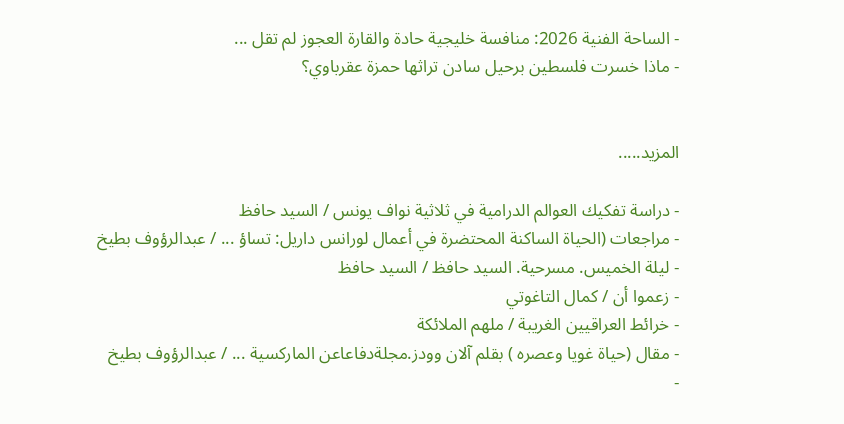- الساحة الفنية 2026: منافسة خليجية حادة والقارة العجوز لم تقل ...
- ماذا خسرت فلسطين برحيل سادن تراثها حمزة عقرباوي؟


المزيد.....

- دراسة تفكيك العوالم الدرامية في ثلاثية نواف يونس / السيد حافظ
- مراجعات (الحياة الساكنة المحتضرة في أعمال لورانس داريل: تساؤ ... / عبدالرؤوف بطيخ
- ليلة الخميس. مسرحية. السيد حافظ / السيد حافظ
- زعموا أن / كمال التاغوتي
- خرائط العراقيين الغريبة / ملهم الملائكة
- مقال (حياة غويا وعصره ) بقلم آلان وودز.مجلةدفاعاعن الماركسية ... / عبدالرؤوف بطيخ
-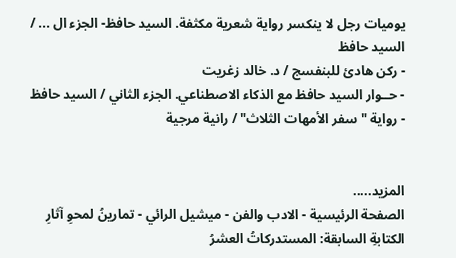يوميات رجل لا ينكسر رواية شعرية مكثفة. السيد حافظ- الجزء ال ... / السيد حافظ
- ركن هادئ للبنفسج / د. خالد زغريت
- حــوار السيد حافظ مع الذكاء الاصطناعي. الجزء الثاني / السيد حافظ
- رواية "سفر الأمهات الثلاث" / رانية مرجية


المزيد.....
الصفحة الرئيسية - الادب والفن - ميشيل الرائي - تمارينُ لمحوِ آثارِ الكتابةِ السابقة: المستدركاتُ العشرُ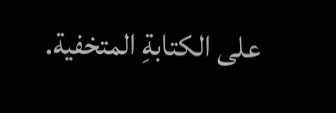على الكتابةِ المتخفية.